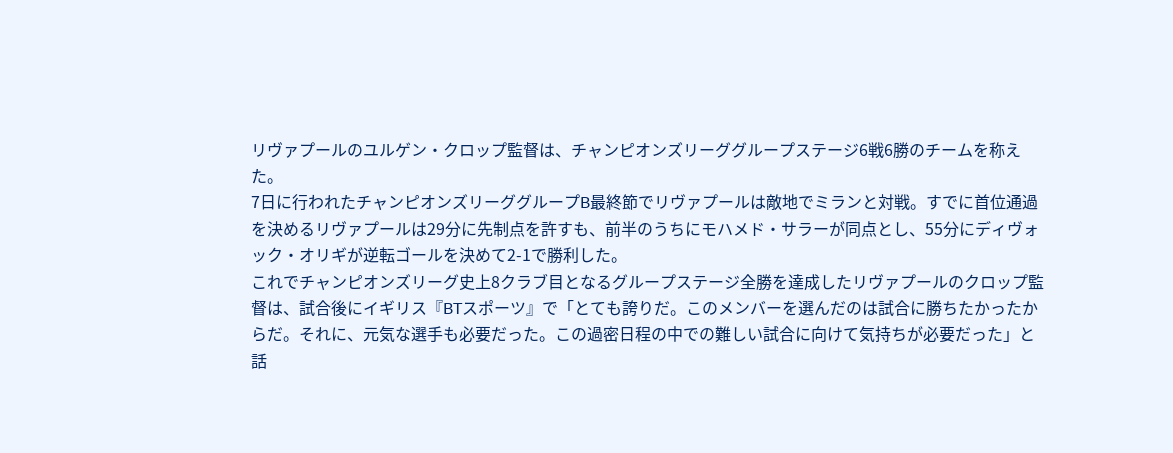リヴァプールのユルゲン・クロップ監督は、チャンピオンズリーググループステージ6戦6勝のチームを称えた。
7日に行われたチャンピオンズリーググループB最終節でリヴァプールは敵地でミランと対戦。すでに首位通過を決めるリヴァプールは29分に先制点を許すも、前半のうちにモハメド・サラーが同点とし、55分にディヴォック・オリギが逆転ゴールを決めて2-1で勝利した。
これでチャンピオンズリーグ史上8クラブ目となるグループステージ全勝を達成したリヴァプールのクロップ監督は、試合後にイギリス『BTスポーツ』で「とても誇りだ。このメンバーを選んだのは試合に勝ちたかったからだ。それに、元気な選手も必要だった。この過密日程の中での難しい試合に向けて気持ちが必要だった」と話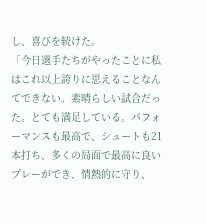し、喜びを続けた。
「今日選手たちがやったことに私はこれ以上誇りに思えることなんてできない。素晴らしい試合だった。とても満足している。パフォーマンスも最高で、シュートも21本打ち、多くの局面で最高に良いプレーができ、情熱的に守り、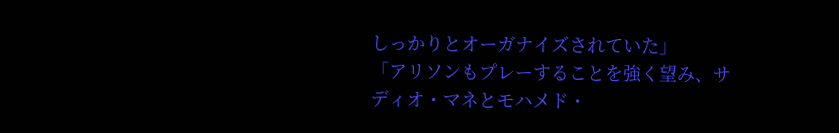しっかりとオーガナイズされていた」
「アリソンもプレーすることを強く望み、サディオ・マネとモハメド・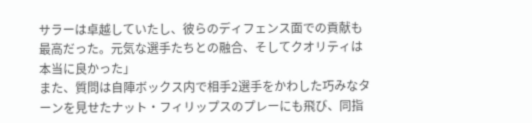サラーは卓越していたし、彼らのディフェンス面での貢献も最高だった。元気な選手たちとの融合、そしてクオリティは本当に良かった」
また、質問は自陣ボックス内で相手2選手をかわした巧みなターンを見せたナット・フィリップスのプレーにも飛び、同指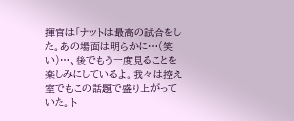揮官は「ナットは最高の試合をした。あの場面は明らかに…(笑い)…、後でもう一度見ることを楽しみにしているよ。我々は控え室でもこの話題で盛り上がっていた。ト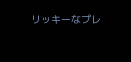リッキーなプレ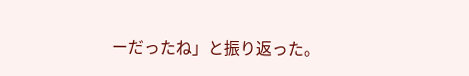ーだったね」と振り返った。